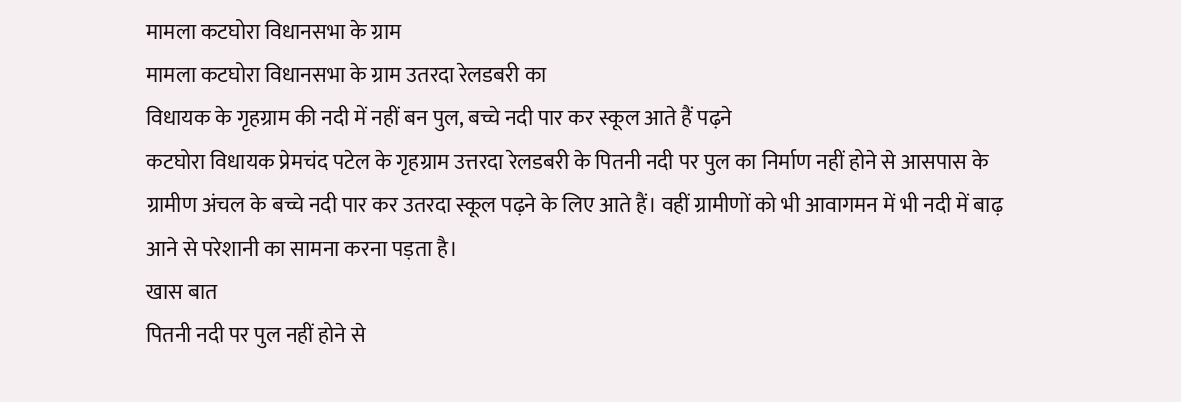मामला कटघोरा विधानसभा के ग्राम
मामला कटघोरा विधानसभा के ग्राम उतरदा रेलडबरी का
विधायक के गृहग्राम की नदी में नहीं बन पुल, बच्चे नदी पार कर स्कूल आते हैं पढ़ने
कटघोरा विधायक प्रेमचंद पटेल के गृहग्राम उत्तरदा रेलडबरी के पितनी नदी पर पुल का निर्माण नहीं होने से आसपास के ग्रामीण अंचल के बच्चे नदी पार कर उतरदा स्कूल पढ़ने के लिए आते हैं। वहीं ग्रामीणों को भी आवागमन में भी नदी में बाढ़ आने से परेशानी का सामना करना पड़ता है।
खास बात
पितनी नदी पर पुल नहीं होने से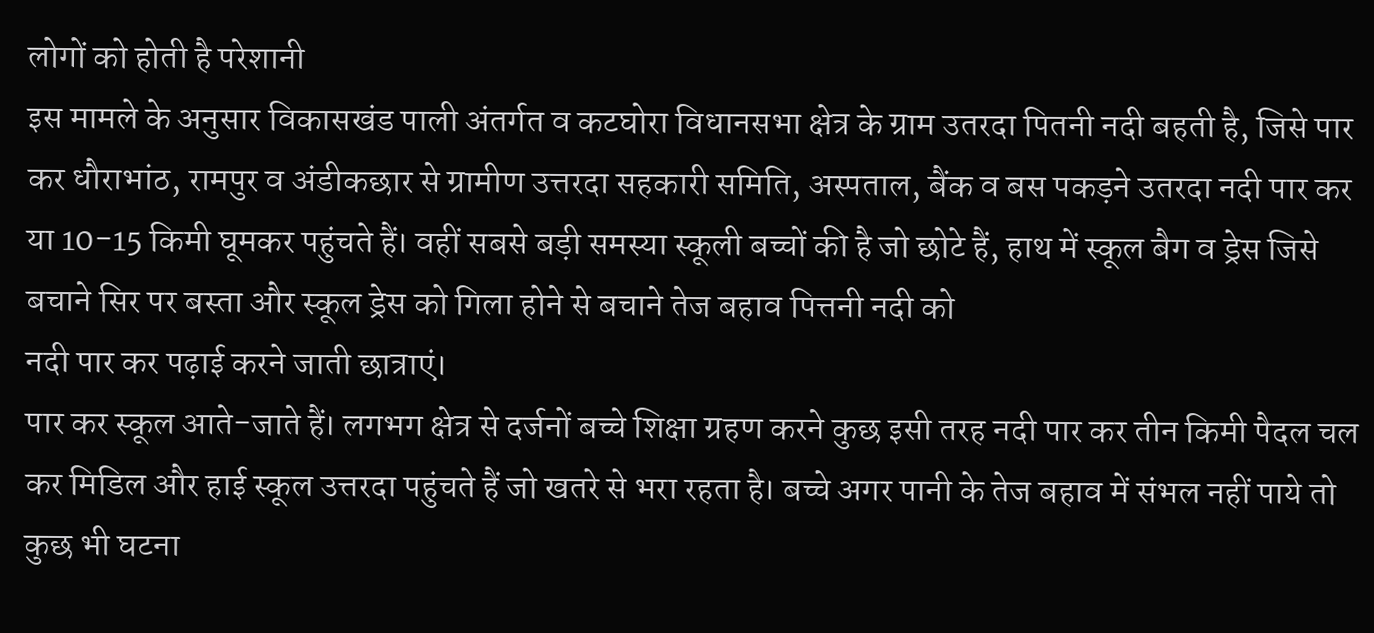लोगों को होती है परेशानी
इस मामले के अनुसार विकासखंड पाली अंतर्गत व कटघोरा विधानसभा क्षेत्र के ग्राम उतरदा पितनी नदी बहती है, जिसे पार कर धौराभांठ, रामपुर व अंडीकछार से ग्रामीण उत्तरदा सहकारी समिति, अस्पताल, बैंक व बस पकड़ने उतरदा नदी पार कर या 10-15 किमी घूमकर पहुंचते हैं। वहीं सबसे बड़ी समस्या स्कूली बच्चों की है जो छोटे हैं, हाथ में स्कूल बैग व ड्रेस जिसे बचाने सिर पर बस्ता और स्कूल ड्रेस को गिला होने से बचाने तेज बहाव पित्तनी नदी को
नदी पार कर पढ़ाई करने जाती छात्राएं।
पार कर स्कूल आते-जाते हैं। लगभग क्षेत्र से दर्जनों बच्चे शिक्षा ग्रहण करने कुछ इसी तरह नदी पार कर तीन किमी पैदल चल कर मिडिल और हाई स्कूल उत्तरदा पहुंचते हैं जो खतरे से भरा रहता है। बच्चे अगर पानी के तेज बहाव में संभल नहीं पाये तो कुछ भी घटना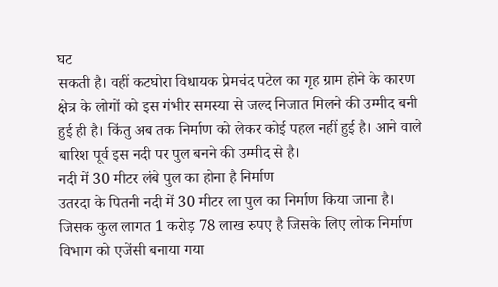घट
सकती है। वहीं कटघोरा विधायक प्रेमचंद पटेल का गृह ग्राम होने के कारण क्षेत्र के लोगों को इस गंभीर समस्या से जल्द निजात मिलने की उम्मीद बनी हुई ही है। किंतु अब तक निर्माण को लेकर कोई पहल नहीं हुई है। आने वाले बारिश पूर्व इस नदी पर पुल बनने की उम्मीद से है।
नदी में 30 मीटर लंबे पुल का होना है निर्माण
उतरदा के पितनी नदी में 30 मीटर ला पुल का निर्माण किया जाना है। जिसक कुल लागत 1 करोड़ 78 लाख रुपए है जिसके लिए लोक निर्माण विभाग को एजेंसी बनाया गया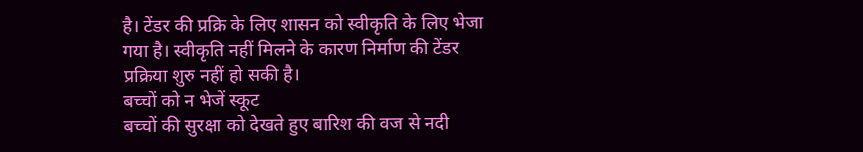है। टेंडर की प्रक्रि के लिए शासन को स्वीकृति के लिए भेजा गया है। स्वीकृति नहीं मिलने के कारण निर्माण की टेंडर प्रक्रिया शुरु नहीं हो सकी है।
बच्चों को न भेजें स्कूट
बच्चों की सुरक्षा को देखते हुए बारिश की वज से नदी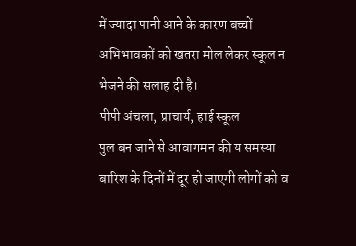में ज्यादा पानी आने के कारण बच्चों अभिभावकों को खतरा मोल लेकर स्कूल न भेजने की सलाह दी है।
पीपी अंचला, प्राचार्य, हाई स्कूल
पुल बन जाने से आवागमन की य समस्या बारिश के दिनों में दूर हो जाएगी लोगों को व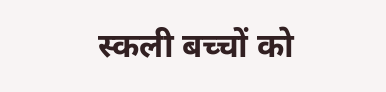स्कली बच्चों को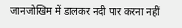जानजोखिम में डालकर नदी पार करना नहीं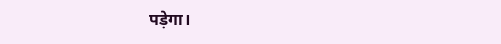पड़ेगा।